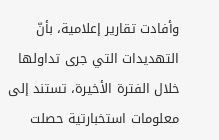وأفادت تقارير إعلامية، بأنّ التهديدات التي جرى تداولها خلال الفترة الأخيرة، تستند إلى معلومات استخبارتية حصلت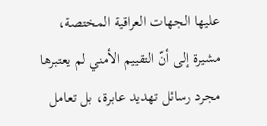عليها الجهات العراقية المختصة، مشيرة إلى أنّ التقييم الأمني لم يعتبرها مجرد رسائل تهديد عابرة، بل تعامل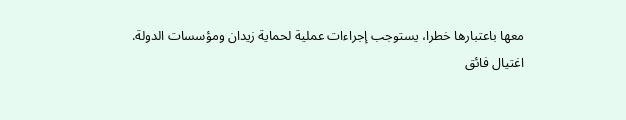معها باعتبارها خطرا، يستوجب إجراءات عملية لحماية زيدان ومؤسسات الدولة.
اغتيال فائق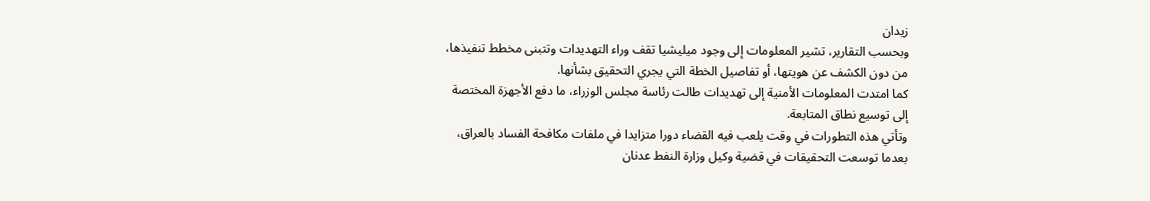زيدان
وبحسب التقارير، تشير المعلومات إلى وجود ميليشيا تقف وراء التهديدات وتتبنى مخطط تنفيذها، من دون الكشف عن هويتها، أو تفاصيل الخطة التي يجري التحقيق بشأنها.
كما امتدت المعلومات الأمنية إلى تهديدات طالت رئاسة مجلس الوزراء، ما دفع الأجهزة المختصة إلى توسيع نطاق المتابعة.
وتأتي هذه التطورات في وقت يلعب فيه القضاء دورا متزايدا في ملفات مكافحة الفساد بالعراق، بعدما توسعت التحقيقات في قضية وكيل وزارة النفط عدنان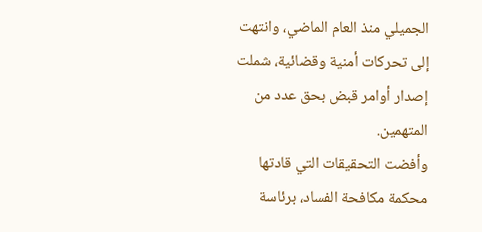الجميلي منذ العام الماضي، وانتهت إلى تحركات أمنية وقضائية، شملت إصدار أوامر قبض بحق عدد من المتهمين.
وأفضت التحقيقات التي قادتها محكمة مكافحة الفساد، برئاسة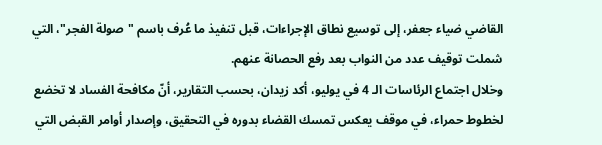القاضي ضياء جعفر، إلى توسيع نطاق الإجراءات، قبل تنفيذ ما عُرف باسم "صولة الفجر"، التي شملت توقيف عدد من النواب بعد رفع الحصانة عنهم.
وخلال اجتماع الرئاسات الـ 4 في يوليو، أكد زيدان، بحسب التقارير، أنّ مكافحة الفساد لا تخضع لخطوط حمراء، في موقف يعكس تمسك القضاء بدوره في التحقيق، وإصدار أوامر القبض التي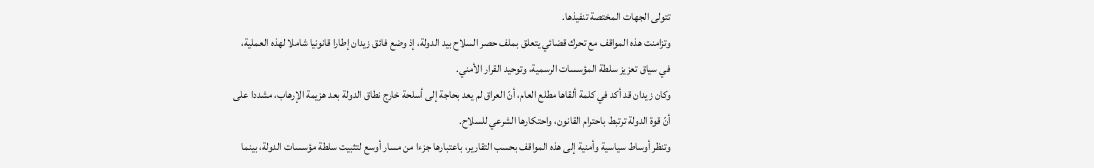تتولى الجهات المختصة تنفيذها.
وتزامنت هذه المواقف مع تحرك قضائي يتعلق بملف حصر السلاح بيد الدولة، إذ وضع فائق زيدان إطارا قانونيا شاملا لهذه العملية، في سياق تعزيز سلطة المؤسسات الرسمية، وتوحيد القرار الأمني.
وكان زيدان قد أكد في كلمة ألقاها مطلع العام، أنّ العراق لم يعد بحاجة إلى أسلحة خارج نطاق الدولة بعد هزيمة الإرهاب، مشددا على أنّ قوة الدولة ترتبط باحترام القانون، واحتكارها الشرعي للسلاح.
وتنظر أوساط سياسية وأمنية إلى هذه المواقف بحسب التقارير، باعتبارها جزءا من مسار أوسع لتثبيت سلطة مؤسسات الدولة، بينما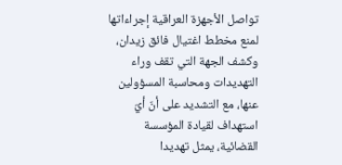تواصل الأجهزة العراقية إجراءاتها لمنع مخطط اغتيال فائق زيدان، وكشف الجهة التي تقف وراء التهديدات ومحاسبة المسؤولين عنها، مع التشديد على أنّ أيّ استهداف لقيادة المؤسسة القضائية، يمثل تهديدا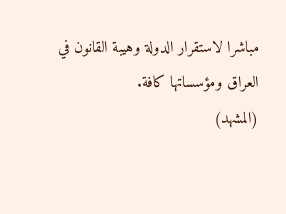مباشرا لاستقرار الدولة وهيبة القانون في العراق ومؤسساتها كافة.
(المشهد)